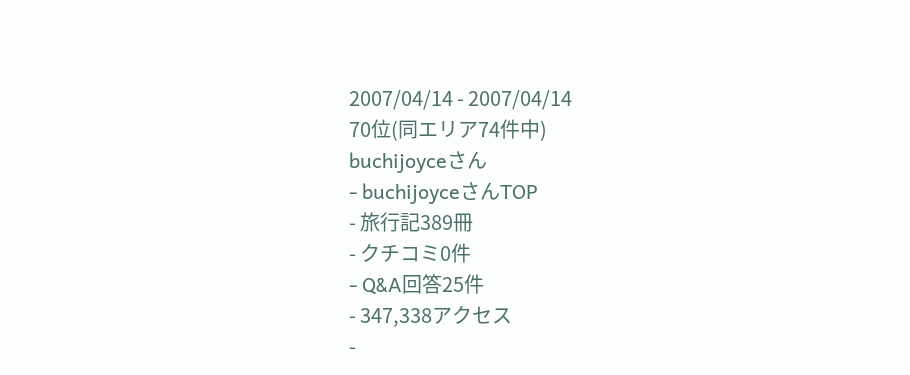2007/04/14 - 2007/04/14
70位(同エリア74件中)
buchijoyceさん
- buchijoyceさんTOP
- 旅行記389冊
- クチコミ0件
- Q&A回答25件
- 347,338アクセス
-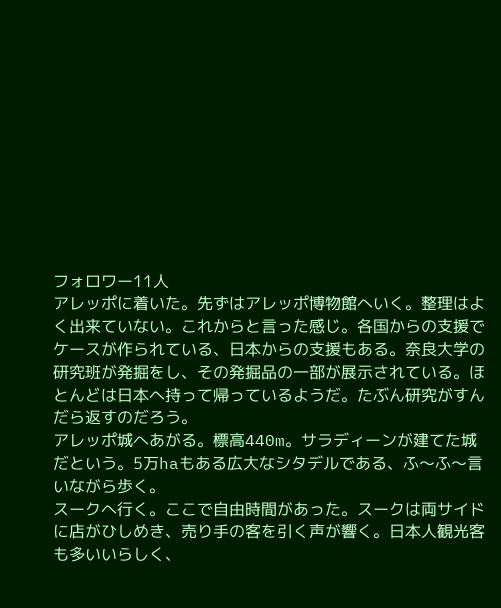フォロワー11人
アレッポに着いた。先ずはアレッポ博物館へいく。整理はよく出来ていない。これからと言った感じ。各国からの支援でケースが作られている、日本からの支援もある。奈良大学の研究班が発掘をし、その発掘品の一部が展示されている。ほとんどは日本へ持って帰っているようだ。たぶん研究がすんだら返すのだろう。
アレッポ城へあがる。標高440m。サラディーンが建てた城だという。5万haもある広大なシタデルである、ふ〜ふ〜言いながら歩く。
スークへ行く。ここで自由時間があった。スークは両サイドに店がひしめき、売り手の客を引く声が響く。日本人観光客も多いいらしく、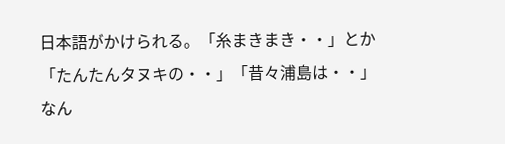日本語がかけられる。「糸まきまき・・」とか「たんたんタヌキの・・」「昔々浦島は・・」なん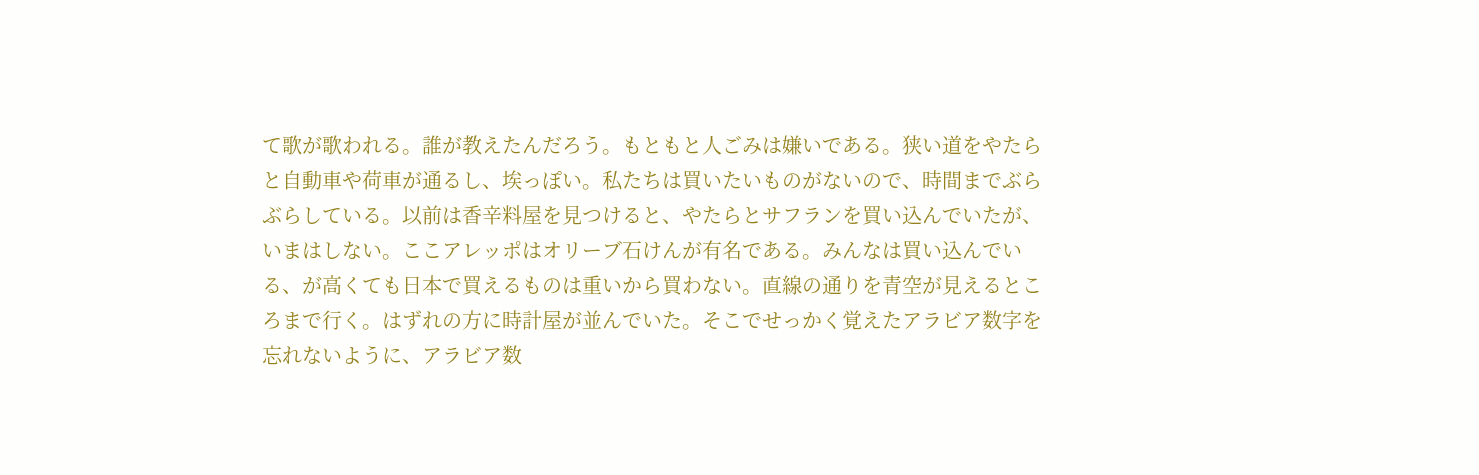て歌が歌われる。誰が教えたんだろう。もともと人ごみは嫌いである。狭い道をやたらと自動車や荷車が通るし、埃っぽい。私たちは買いたいものがないので、時間までぶらぶらしている。以前は香辛料屋を見つけると、やたらとサフランを買い込んでいたが、いまはしない。ここアレッポはオリーブ石けんが有名である。みんなは買い込んでいる、が高くても日本で買えるものは重いから買わない。直線の通りを青空が見えるところまで行く。はずれの方に時計屋が並んでいた。そこでせっかく覚えたアラビア数字を忘れないように、アラビア数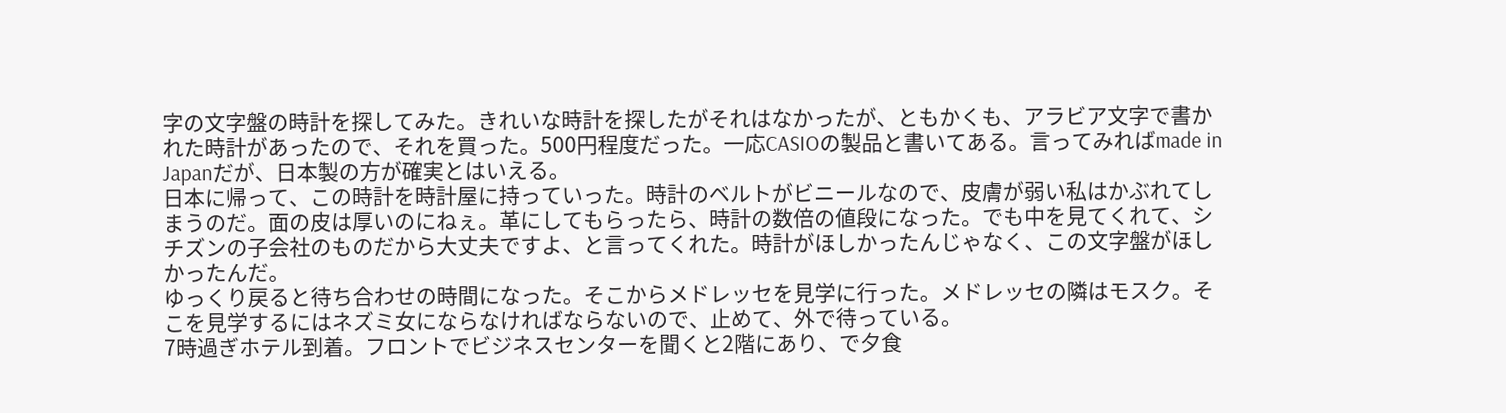字の文字盤の時計を探してみた。きれいな時計を探したがそれはなかったが、ともかくも、アラビア文字で書かれた時計があったので、それを買った。500円程度だった。一応CASIOの製品と書いてある。言ってみればmade in Japanだが、日本製の方が確実とはいえる。
日本に帰って、この時計を時計屋に持っていった。時計のベルトがビニールなので、皮膚が弱い私はかぶれてしまうのだ。面の皮は厚いのにねぇ。革にしてもらったら、時計の数倍の値段になった。でも中を見てくれて、シチズンの子会社のものだから大丈夫ですよ、と言ってくれた。時計がほしかったんじゃなく、この文字盤がほしかったんだ。
ゆっくり戻ると待ち合わせの時間になった。そこからメドレッセを見学に行った。メドレッセの隣はモスク。そこを見学するにはネズミ女にならなければならないので、止めて、外で待っている。
7時過ぎホテル到着。フロントでビジネスセンターを聞くと2階にあり、で夕食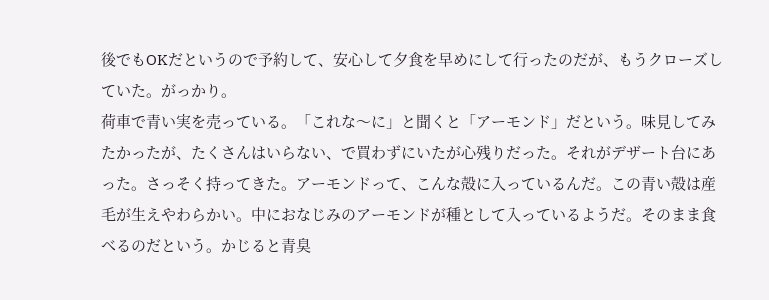後でもOKだというので予約して、安心して夕食を早めにして行ったのだが、もうクローズしていた。がっかり。
荷車で青い実を売っている。「これな〜に」と聞くと「アーモンド」だという。味見してみたかったが、たくさんはいらない、で買わずにいたが心残りだった。それがデザート台にあった。さっそく持ってきた。アーモンドって、こんな殻に入っているんだ。この青い殻は産毛が生えやわらかい。中におなじみのアーモンドが種として入っているようだ。そのまま食べるのだという。かじると青臭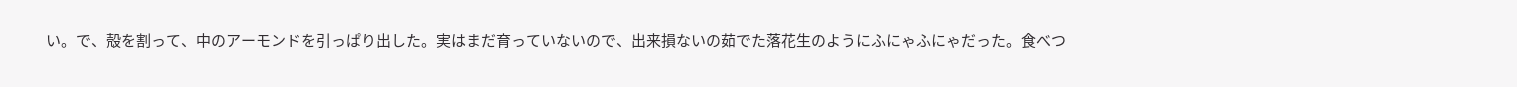い。で、殻を割って、中のアーモンドを引っぱり出した。実はまだ育っていないので、出来損ないの茹でた落花生のようにふにゃふにゃだった。食べつ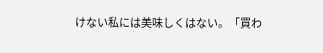けない私には美味しくはない。「買わ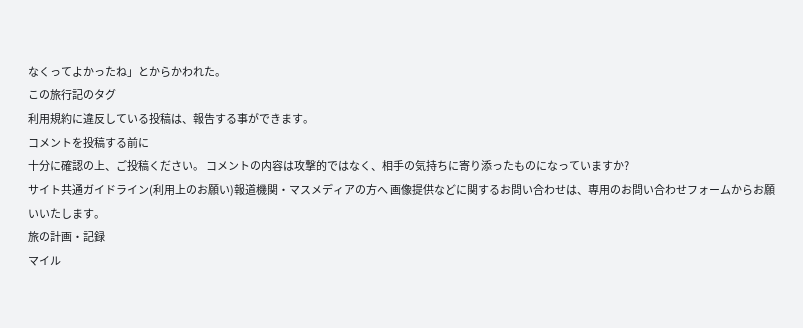なくってよかったね」とからかわれた。
この旅行記のタグ
利用規約に違反している投稿は、報告する事ができます。
コメントを投稿する前に
十分に確認の上、ご投稿ください。 コメントの内容は攻撃的ではなく、相手の気持ちに寄り添ったものになっていますか?
サイト共通ガイドライン(利用上のお願い)報道機関・マスメディアの方へ 画像提供などに関するお問い合わせは、専用のお問い合わせフォームからお願いいたします。
旅の計画・記録
マイル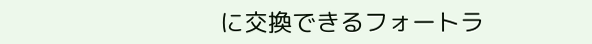に交換できるフォートラ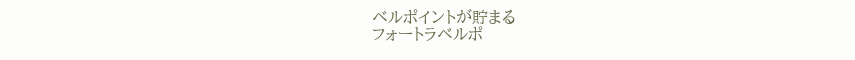ベルポイントが貯まる
フォートラベルポ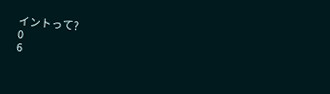イントって?
0
6